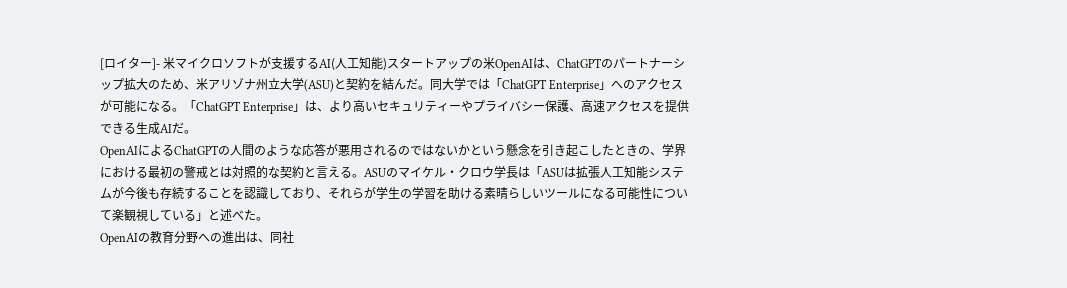[ロイター]- 米マイクロソフトが支援するAI(人工知能)スタートアップの米OpenAIは、ChatGPTのパートナーシップ拡大のため、米アリゾナ州立大学(ASU)と契約を結んだ。同大学では「ChatGPT Enterprise」へのアクセスが可能になる。「ChatGPT Enterprise」は、より高いセキュリティーやプライバシー保護、高速アクセスを提供できる生成AIだ。
OpenAIによるChatGPTの人間のような応答が悪用されるのではないかという懸念を引き起こしたときの、学界における最初の警戒とは対照的な契約と言える。ASUのマイケル・クロウ学長は「ASUは拡張人工知能システムが今後も存続することを認識しており、それらが学生の学習を助ける素晴らしいツールになる可能性について楽観視している」と述べた。
OpenAIの教育分野への進出は、同社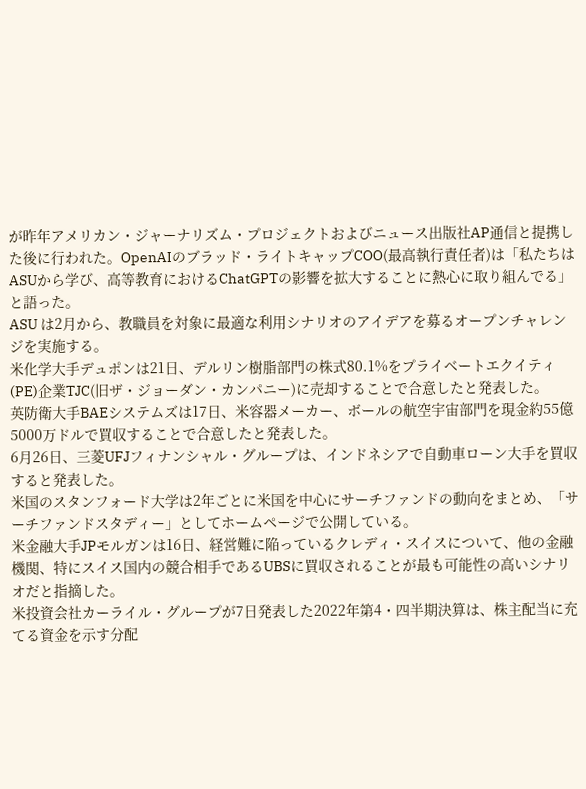が昨年アメリカン・ジャーナリズム・プロジェクトおよびニュース出版社AP通信と提携した後に行われた。OpenAIのブラッド・ライトキャップCOO(最高執行責任者)は「私たちはASUから学び、高等教育におけるChatGPTの影響を拡大することに熱心に取り組んでる」と語った。
ASU は2月から、教職員を対象に最適な利用シナリオのアイデアを募るオープンチャレンジを実施する。
米化学大手デュポンは21日、デルリン樹脂部門の株式80.1%をプライベートエクイティ(PE)企業TJC(旧ザ・ジョーダン・カンパニー)に売却することで合意したと発表した。
英防衛大手BAEシステムズは17日、米容器メーカー、ボールの航空宇宙部門を現金約55億5000万ドルで買収することで合意したと発表した。
6月26日、三菱UFJフィナンシャル・グループは、インドネシアで自動車ローン大手を買収すると発表した。
米国のスタンフォード大学は2年ごとに米国を中心にサーチファンドの動向をまとめ、「サーチファンドスタディー」としてホームページで公開している。
米金融大手JPモルガンは16日、経営難に陥っているクレディ・スイスについて、他の金融機関、特にスイス国内の競合相手であるUBSに買収されることが最も可能性の高いシナリオだと指摘した。
米投資会社カーライル・グループが7日発表した2022年第4・四半期決算は、株主配当に充てる資金を示す分配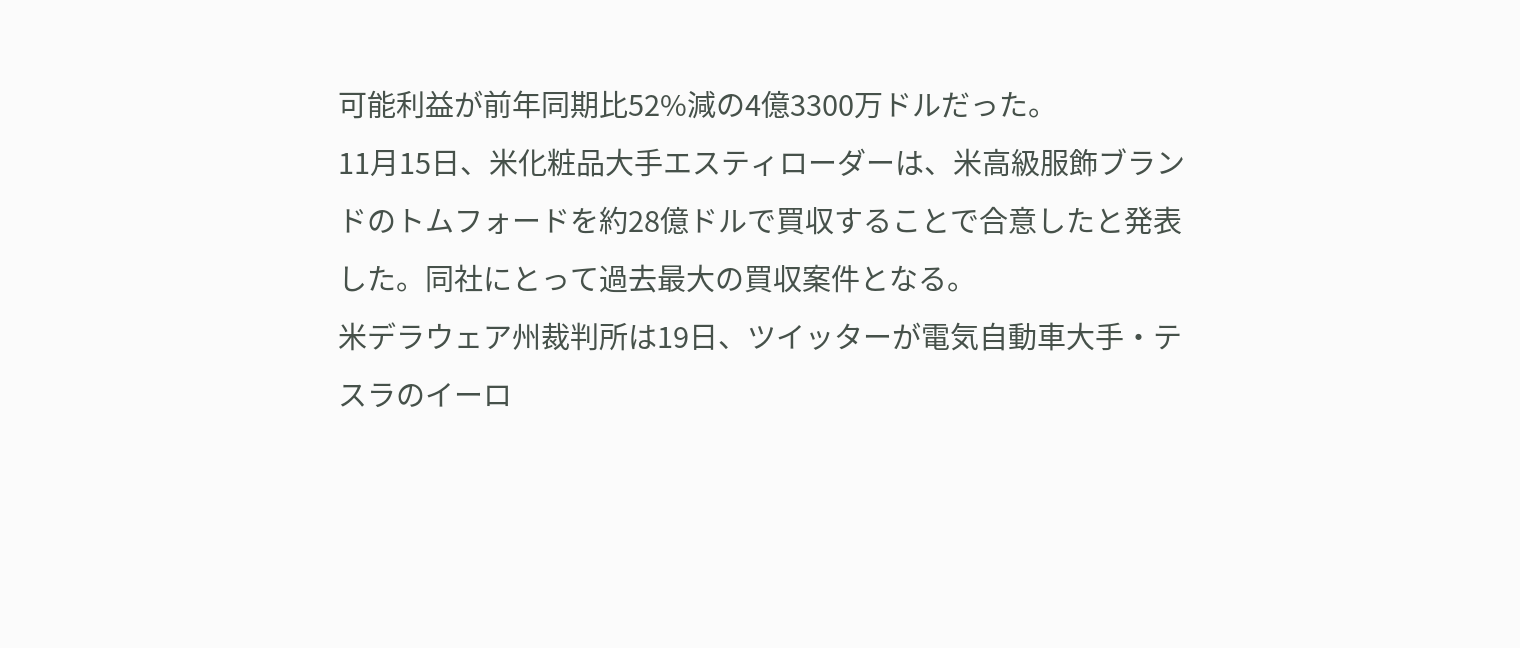可能利益が前年同期比52%減の4億3300万ドルだった。
11月15日、米化粧品大手エスティローダーは、米高級服飾ブランドのトムフォードを約28億ドルで買収することで合意したと発表した。同社にとって過去最大の買収案件となる。
米デラウェア州裁判所は19日、ツイッターが電気自動車大手・テスラのイーロ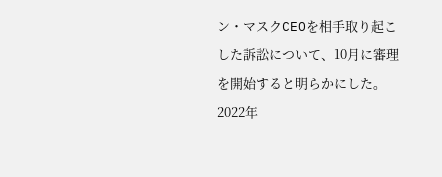ン・マスクCEOを相手取り起こした訴訟について、10月に審理を開始すると明らかにした。
2022年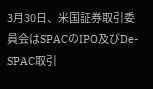3月30日、米国証券取引委員会はSPACのIPO及びDe-SPAC取引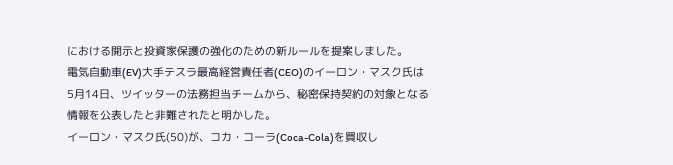における開示と投資家保護の強化のための新ルールを提案しました。
電気自動車(EV)大手テスラ最高経営責任者(CEO)のイーロン・マスク氏は5月14日、ツイッターの法務担当チームから、秘密保持契約の対象となる情報を公表したと非難されたと明かした。
イーロン・マスク氏(50)が、コカ・コーラ(Coca-Cola)を買収し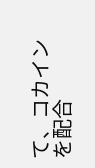て、コカインを配合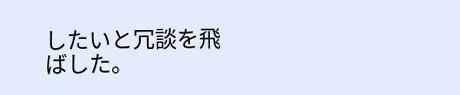したいと冗談を飛ばした。